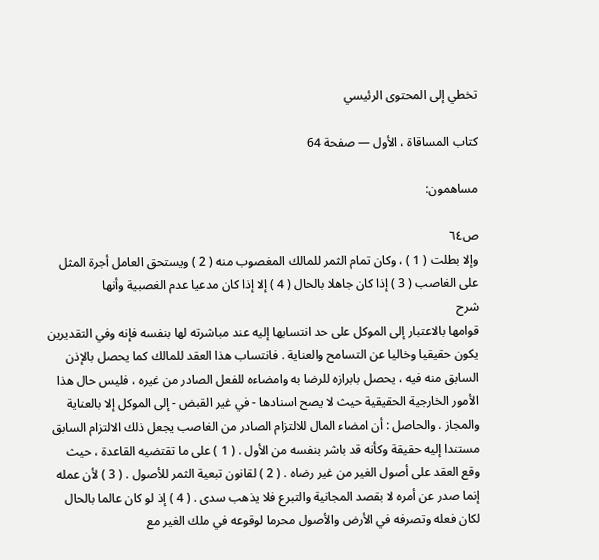تخطي إلى المحتوى الرئيسي

كتاب المساقاة ، الأول — صفحة 64

مساهمون:

ص٦٤
وإلا بطلت ( 1 ) ، وكان تمام الثمر للمالك المغصوب منه ( 2 ) ويستحق العامل أجرة المثل على الغاصب ( 3 ) إذا كان جاهلا بالحال ( 4 ) إلا إذا كان مدعيا عدم الغصبية وأنها
شرح
قوامها بالاعتبار إلى الموكل على حد انتسابها إليه عند مباشرته لها بنفسه فإنه وفي التقديرين يكون حقيقيا وخاليا عن التسامح والعناية . فانتساب هذا العقد للمالك كما يحصل بالإذن السابق منه فيه ، يحصل بابرازه للرضا به وامضاءه للفعل الصادر من غيره ، فليس حال هذا الأمور الخارجية الحقيقية حيث لا يصح اسنادها - في غير القبض - إلى الموكل إلا بالعناية والمجاز . والحاصل : أن امضاء المال للالتزام الصادر من الغاصب يجعل ذلك الالتزام السابق مستندا إليه حقيقة وكأنه قد باشر بنفسه من الأول . ( 1 ) على ما تقتضيه القاعدة ، حيث وقع العقد على أصول الغير من غير رضاه . ( 2 ) لقانون تبعية الثمر للأصول . ( 3 ) لأن عمله إنما صدر عن أمره لا بقصد المجانية والتبرع فلا يذهب سدى . ( 4 ) إذ لو كان عالما بالحال لكان فعله وتصرفه في الأرض والأصول محرما لوقوعه في ملك الغير مع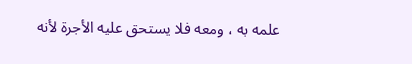علمه به ، ومعه فلا يستحق عليه الأجرة لأنه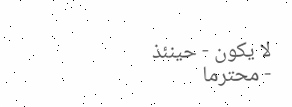لا يكون - حينئذ - محترما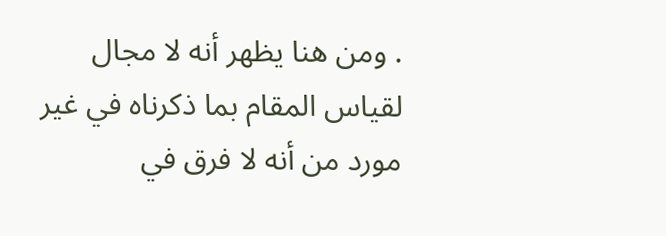. ومن هنا يظهر أنه لا مجال لقياس المقام بما ذكرناه في غير مورد من أنه لا فرق في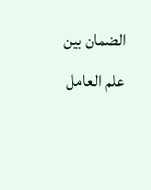الضمان بين علم العامل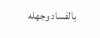بالفساد وجهله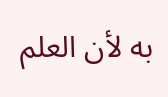به لأن العلم